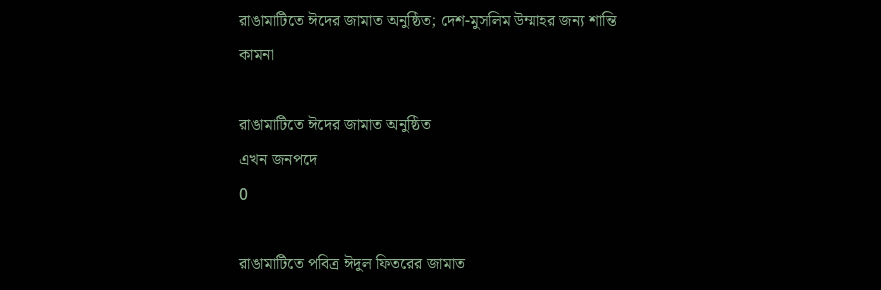রাঙামাটিতে ঈদের জামাত অনুষ্ঠিত; দেশ-মুসলিম উম্মাহর জন্য শান্তি কামনা

রাঙামাটিতে ঈদের জামাত অনুষ্ঠিত
এখন জনপদে
0

রাঙামাটিতে পবিত্র ঈদুল ফিতরের জামাত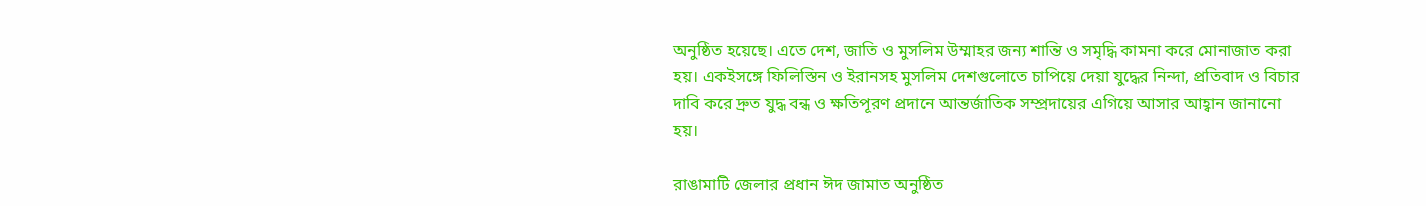অনুষ্ঠিত হয়েছে। এতে দেশ, জাতি ও মুসলিম উম্মাহর জন্য শান্তি ও সমৃদ্ধি কামনা করে মোনাজাত করা হয়। একইসঙ্গে ফিলিস্তিন ও ইরানসহ মুসলিম দেশগুলোতে চাপিয়ে দেয়া যুদ্ধের নিন্দা, প্রতিবাদ ও বিচার দাবি করে দ্রুত যুদ্ধ বন্ধ ও ক্ষতিপূরণ প্রদানে আন্তর্জাতিক সম্প্রদায়ের এগিয়ে আসার আহ্বান জানানো হয়।

রাঙামাটি জেলার প্রধান ঈদ জামাত অনুষ্ঠিত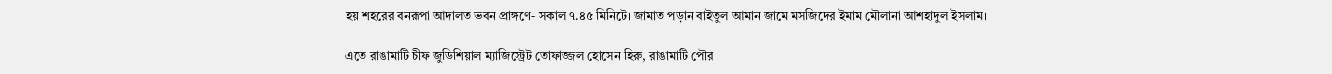হয় শহরের বনরূপা আদালত ভবন প্রাঙ্গণে- সকাল ৭.৪৫ মিনিটে। জামাত পড়ান বাইতুল আমান জামে মসজিদের ইমাম মৌলানা আশহাদুল ইসলাম।

এতে রাঙামাটি চীফ জুডিশিয়াল ম্যাজিস্ট্রেট তোফাজ্জল হোসেন হিরু, রাঙামাটি পৌর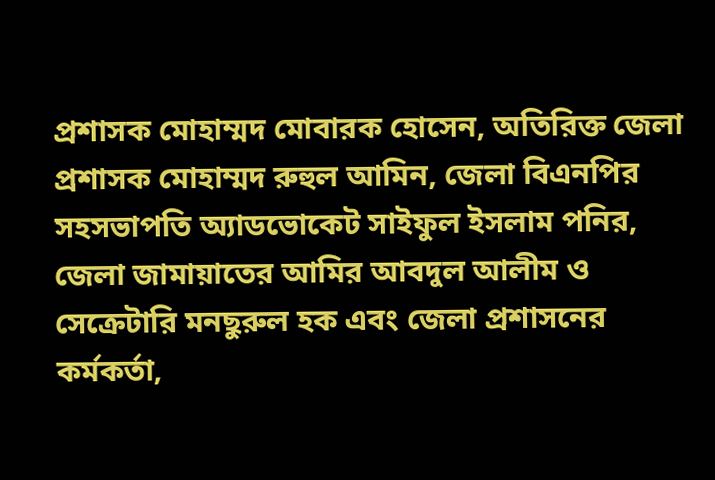প্রশাসক মোহাম্মদ মোবারক হোসেন, অতিরিক্ত জেলা প্রশাসক মোহাম্মদ রুহুল আমিন, জেলা বিএনপির সহসভাপতি অ্যাডভোকেট সাইফুল ইসলাম পনির, জেলা জামায়াতের আমির আবদুল আলীম ও সেক্রেটারি মনছুরুল হক এবং জেলা প্রশাসনের কর্মকর্তা,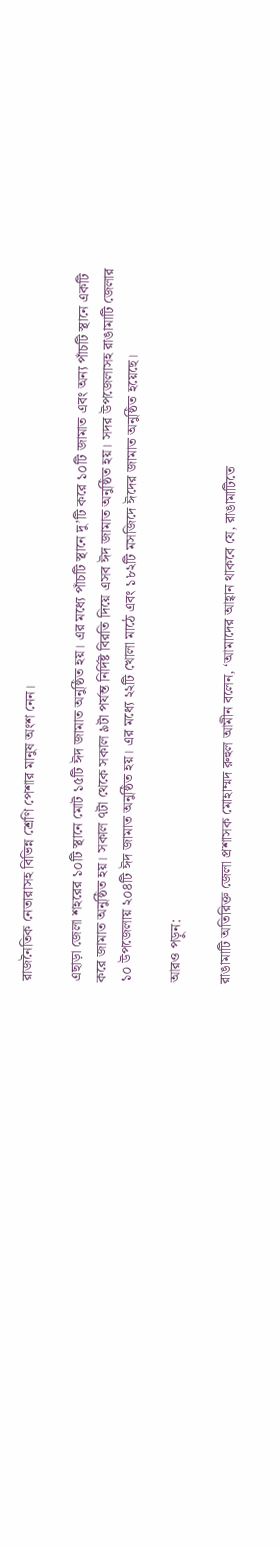রাজনৈতিক নেতারাসহ বিভিন্ন শ্রেণি পেশার মানুষ অংশ নেন।

এছাড়া জেলা শহরের ১০টি স্থানে মোট ১৫টি ঈদ জামাত অনুষ্ঠিত হয়। এর মধ্যে পাঁচটি স্থানে দু’টি করে ১০টি জামাত এবং অন্য পাঁচটি স্থানে একটি করে জামাত অনুষ্ঠিত হয়। সকাল ৭টা থেকে সকাল ৯টা পর্যন্ত নির্দিষ্ট বিরতি দিয়ে এসব ঈদ জামাত অনুষ্ঠিত হয়। সদর উপজেলাসহ রাঙামাটি জেলার ১০ উপজেলায় ২০৪টি ঈদ জামাত অনুষ্ঠিত হয়। এর মধ্যে ২২টি খোলা মাঠে এবং ১৮২টি মসজিদে ঈদের জামাত অনুষ্ঠিত হয়েছে।

আরও পড়ুন:

রাঙামাটি অতিরিক্ত জেলা প্রশাসক মোহাম্মদ রুহুল আমীন বলেন, ‘আমাদের আহ্বান থাকবে যে, রাঙামাটিতে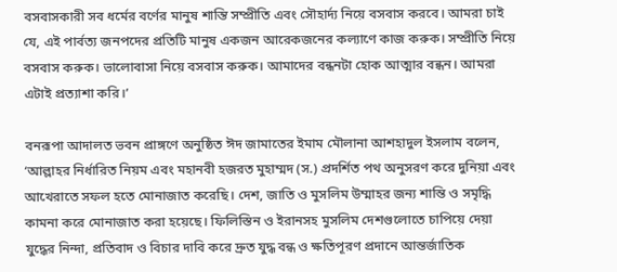বসবাসকারী সব ধর্মের বর্ণের মানুষ শান্তি সম্প্রীতি এবং সৌহার্দ্য নিয়ে বসবাস করবে। আমরা চাই যে, এই পার্বত্য জনপদের প্রতিটি মানুষ একজন আরেকজনের কল্যাণে কাজ করুক। সম্প্রীতি নিয়ে বসবাস করুক। ভালোবাসা নিয়ে বসবাস করুক। আমাদের বন্ধনটা হোক আত্মার বন্ধন। আমরা এটাই প্রত্যাশা করি।’

বনরূপা আদালত ভবন প্রাঙ্গণে অনুষ্ঠিত ঈদ জামাতের ইমাম মৌলানা আশহাদুল ইসলাম বলেন, ‘আল্লাহর নির্ধারিত নিয়ম এবং মহানবী হজরত মুহাম্মদ (স.) প্রদর্শিত পথ অনুসরণ করে দুনিয়া এবং আখেরাতে সফল হতে মোনাজাত করেছি। দেশ, জাতি ও মুসলিম উম্মাহর জন্য শান্তি ও সমৃদ্ধি কামনা করে মোনাজাত করা হয়েছে। ফিলিস্তিন ও ইরানসহ মুসলিম দেশগুলোতে চাপিয়ে দেয়া যুদ্ধের নিন্দা, প্রতিবাদ ও বিচার দাবি করে দ্রুত যুদ্ধ বন্ধ ও ক্ষতিপূরণ প্রদানে আন্তর্জাতিক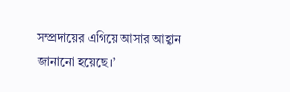সম্প্রদায়ের এগিয়ে আসার আহ্বান জানানো হয়েছে।’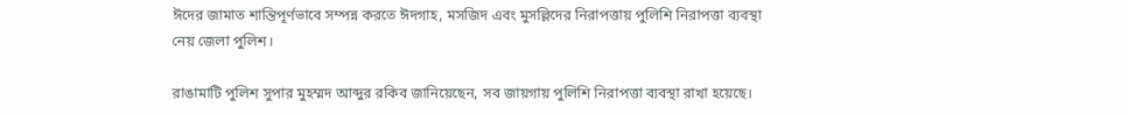ঈদের জামাত শান্তিপূর্ণভাবে সম্পন্ন করতে ঈদগাহ, মসজিদ এবং মুসল্লিদের নিরাপত্তায় পুলিশি নিরাপত্তা ব্যবস্থা নেয় জেলা পুলিশ।

রাঙামাটি পুলিশ সুপার মুহম্মদ আব্দুর রকিব জানিয়েছেন, সব জায়গায় পুলিশি নিরাপত্তা ব্যবস্থা রাখা হয়েছে।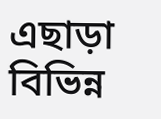এছাড়া বিভিন্ন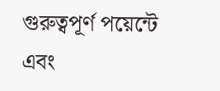গুরুত্বপূর্ণ পয়েন্টে এবং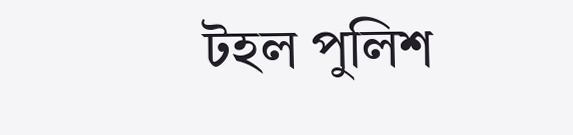টহল পুলিশ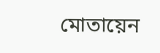মোতায়েন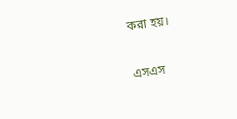করা হয়।

এসএস